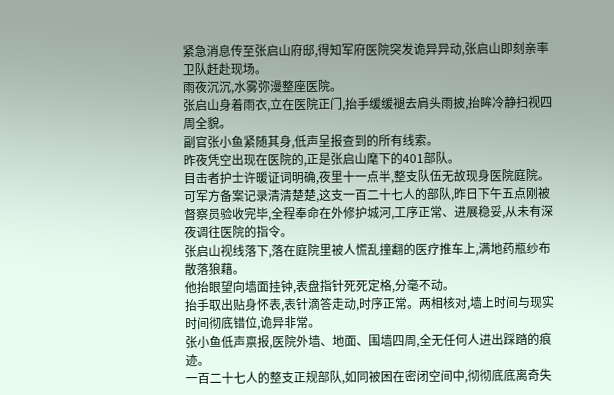紧急消息传至张启山府邸,得知军府医院突发诡异异动,张启山即刻亲率卫队赶赴现场。
雨夜沉沉,水雾弥漫整座医院。
张启山身着雨衣,立在医院正门,抬手缓缓褪去肩头雨披,抬眸冷静扫视四周全貌。
副官张小鱼紧随其身,低声呈报查到的所有线索。
昨夜凭空出现在医院的,正是张启山麾下的401部队。
目击者护士许暖证词明确,夜里十一点半,整支队伍无故现身医院庭院。
可军方备案记录清清楚楚,这支一百二十七人的部队,昨日下午五点刚被督察员验收完毕,全程奉命在外修护城河,工序正常、进展稳妥,从未有深夜调往医院的指令。
张启山视线落下,落在庭院里被人慌乱撞翻的医疗推车上,满地药瓶纱布散落狼藉。
他抬眼望向墙面挂钟,表盘指针死死定格,分毫不动。
抬手取出贴身怀表,表针滴答走动,时序正常。两相核对,墙上时间与现实时间彻底错位,诡异非常。
张小鱼低声禀报,医院外墙、地面、围墙四周,全无任何人进出踩踏的痕迹。
一百二十七人的整支正规部队,如同被困在密闭空间中,彻彻底底离奇失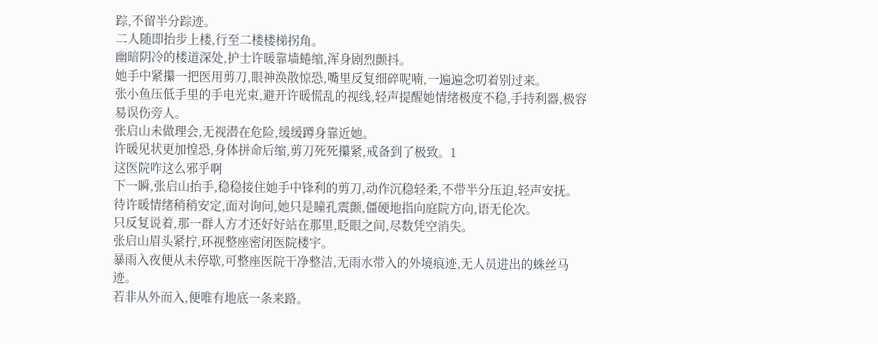踪,不留半分踪迹。
二人随即抬步上楼,行至二楼楼梯拐角。
幽暗阴冷的楼道深处,护士许暖靠墙蜷缩,浑身剧烈颤抖。
她手中紧攥一把医用剪刀,眼神涣散惊恐,嘴里反复细碎呢喃,一遍遍念叨着别过来。
张小鱼压低手里的手电光束,避开许暖慌乱的视线,轻声提醒她情绪极度不稳,手持利器,极容易误伤旁人。
张启山未做理会,无视潜在危险,缓缓蹲身靠近她。
许暖见状更加惶恐,身体拼命后缩,剪刀死死攥紧,戒备到了极致。1
这医院咋这么邪乎啊
下一瞬,张启山抬手,稳稳接住她手中锋利的剪刀,动作沉稳轻柔,不带半分压迫,轻声安抚。
待许暖情绪稍稍安定,面对询问,她只是瞳孔震颤,僵硬地指向庭院方向,语无伦次。
只反复说着,那一群人方才还好好站在那里,眨眼之间,尽数凭空消失。
张启山眉头紧拧,环视整座密闭医院楼宇。
暴雨入夜便从未停歇,可整座医院干净整洁,无雨水带入的外境痕迹,无人员进出的蛛丝马迹。
若非从外而入,便唯有地底一条来路。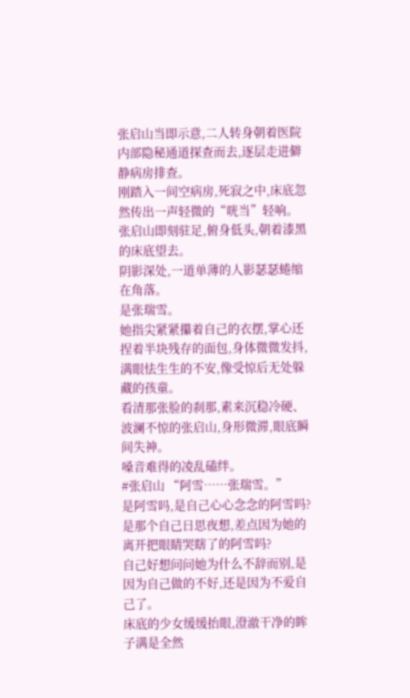张启山当即示意,二人转身朝着医院内部隐秘通道探查而去,逐层走进僻静病房排查。
刚踏入一间空病房,死寂之中,床底忽然传出一声轻微的“咣当”轻响。
张启山即刻驻足,俯身低头,朝着漆黑的床底望去。
阴影深处,一道单薄的人影瑟瑟蜷缩在角落。
是张瑞雪。
她指尖紧紧攥着自己的衣摆,掌心还捏着半块残存的面包,身体微微发抖,满眼怯生生的不安,像受惊后无处躲藏的孩童。
看清那张脸的刹那,素来沉稳冷硬、波澜不惊的张启山,身形微滞,眼底瞬间失神。
嗓音难得的凌乱磕绊。
#张启山 “阿雪……张瑞雪。”
是阿雪吗,是自己心心念念的阿雪吗?
是那个自己日思夜想,差点因为她的离开把眼睛哭瞎了的阿雪吗?
自己好想问问她为什么不辞而别,是因为自己做的不好,还是因为不爱自己了。
床底的少女缓缓抬眼,澄澈干净的眸子满是全然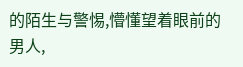的陌生与警惕,懵懂望着眼前的男人,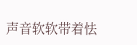声音软软带着怯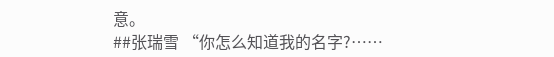意。
##张瑞雪 “你怎么知道我的名字?……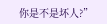你是不是坏人?”